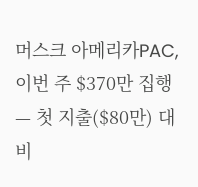머스크 아메리카PAC, 이번 주 $370만 집행 — 첫 지출($80만) 대비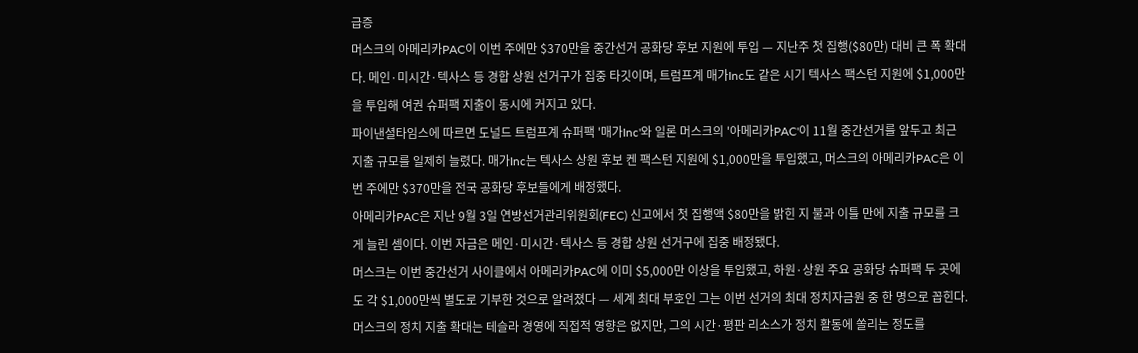급증
머스크의 아메리카PAC이 이번 주에만 $370만을 중간선거 공화당 후보 지원에 투입 — 지난주 첫 집행($80만) 대비 큰 폭 확대다. 메인·미시간·텍사스 등 경합 상원 선거구가 집중 타깃이며, 트럼프계 매가Inc도 같은 시기 텍사스 팩스턴 지원에 $1,000만을 투입해 여권 슈퍼팩 지출이 동시에 커지고 있다.
파이낸셜타임스에 따르면 도널드 트럼프계 슈퍼팩 '매가Inc'와 일론 머스크의 '아메리카PAC'이 11월 중간선거를 앞두고 최근 지출 규모를 일제히 늘렸다. 매가Inc는 텍사스 상원 후보 켄 팩스턴 지원에 $1,000만을 투입했고, 머스크의 아메리카PAC은 이번 주에만 $370만을 전국 공화당 후보들에게 배정했다.
아메리카PAC은 지난 9월 3일 연방선거관리위원회(FEC) 신고에서 첫 집행액 $80만을 밝힌 지 불과 이틀 만에 지출 규모를 크게 늘린 셈이다. 이번 자금은 메인·미시간·텍사스 등 경합 상원 선거구에 집중 배정됐다.
머스크는 이번 중간선거 사이클에서 아메리카PAC에 이미 $5,000만 이상을 투입했고, 하원·상원 주요 공화당 슈퍼팩 두 곳에도 각 $1,000만씩 별도로 기부한 것으로 알려졌다 — 세계 최대 부호인 그는 이번 선거의 최대 정치자금원 중 한 명으로 꼽힌다.
머스크의 정치 지출 확대는 테슬라 경영에 직접적 영향은 없지만, 그의 시간·평판 리소스가 정치 활동에 쏠리는 정도를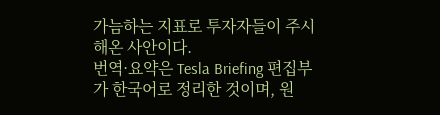가늠하는 지표로 투자자들이 주시해온 사안이다.
번역·요약은 Tesla Briefing 편집부가 한국어로 정리한 것이며, 원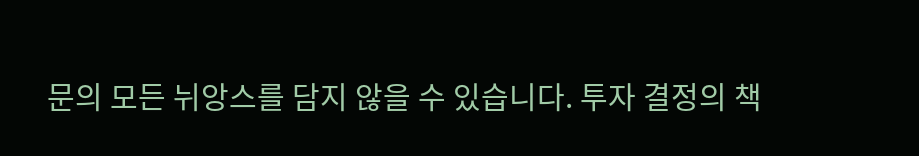문의 모든 뉘앙스를 담지 않을 수 있습니다. 투자 결정의 책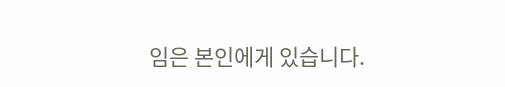임은 본인에게 있습니다.